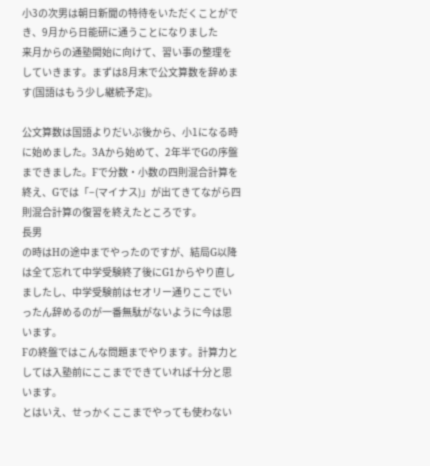小3の次男は朝日新聞の特待をいただくことができ、9月から日能研に通うことになりました
来月からの通塾開始に向けて、習い事の整理をしていきます。まずは8月末で公文算数を辞めます(国語はもう少し継続予定)。

公文算数は国語よりだいぶ後から、小1になる時に始めました。3Aから始めて、2年半でGの序盤まできました。Fで分数・小数の四則混合計算を終え、Gでは「−(マイナス)」が出てきてながら四則混合計算の復習を終えたところです。
長男
の時はHの途中までやったのですが、結局G以降は全て忘れて中学受験終了後にG1からやり直しましたし、中学受験前はセオリー通りここでいったん辞めるのが一番無駄がないように今は思います。
Fの終盤ではこんな問題までやります。計算力としては入塾前にここまでできていれば十分と思います。
とはいえ、せっかくここまでやっても使わない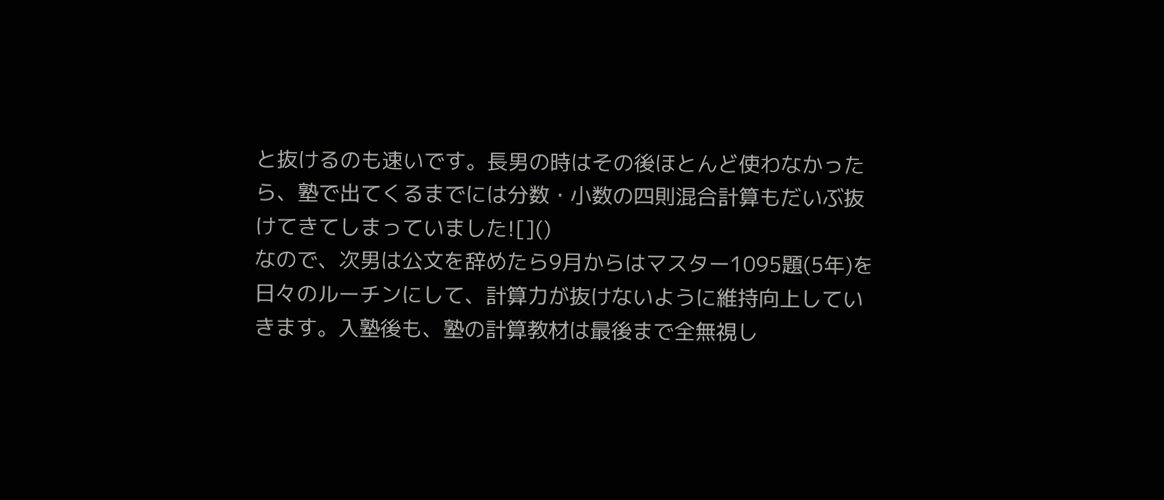と抜けるのも速いです。長男の時はその後ほとんど使わなかったら、塾で出てくるまでには分数・小数の四則混合計算もだいぶ抜けてきてしまっていました![]()
なので、次男は公文を辞めたら9月からはマスター1095題(5年)を日々のルーチンにして、計算力が抜けないように維持向上していきます。入塾後も、塾の計算教材は最後まで全無視し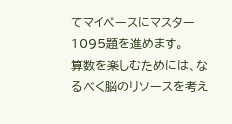てマイペースにマスター1095題を進めます。
算数を楽しむためには、なるべく脳のリソースを考え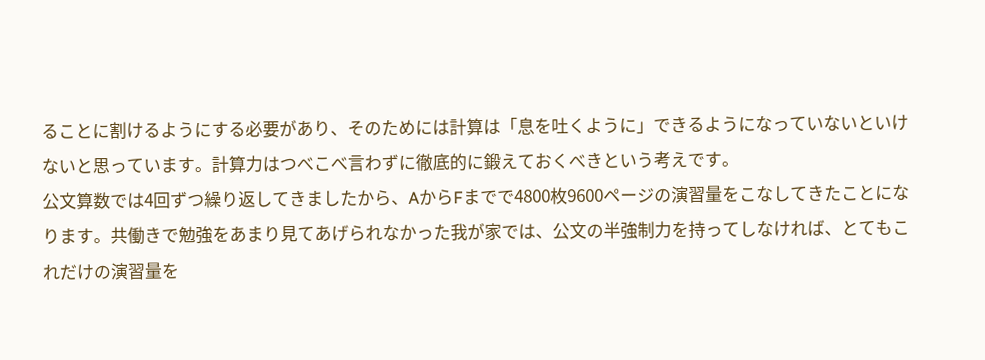ることに割けるようにする必要があり、そのためには計算は「息を吐くように」できるようになっていないといけないと思っています。計算力はつべこべ言わずに徹底的に鍛えておくべきという考えです。
公文算数では4回ずつ繰り返してきましたから、AからFまでで4800枚9600ページの演習量をこなしてきたことになります。共働きで勉強をあまり見てあげられなかった我が家では、公文の半強制力を持ってしなければ、とてもこれだけの演習量を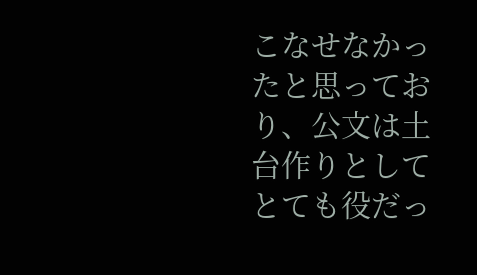こなせなかったと思っており、公文は土台作りとしてとても役だっ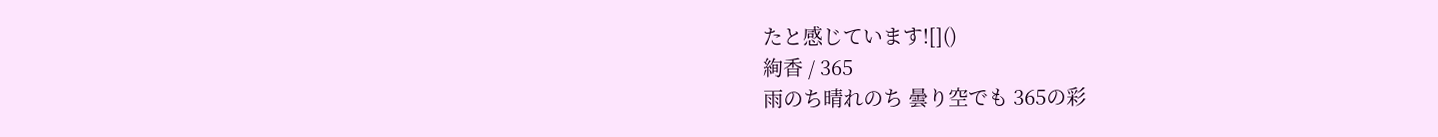たと感じています![]()
絢香 / 365
雨のち晴れのち 曇り空でも 365の彩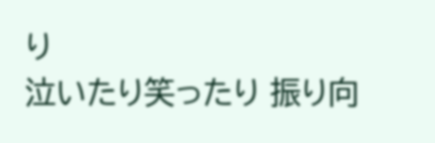り
泣いたり笑ったり 振り向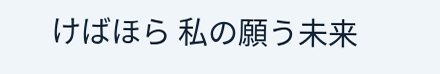けばほら 私の願う未来